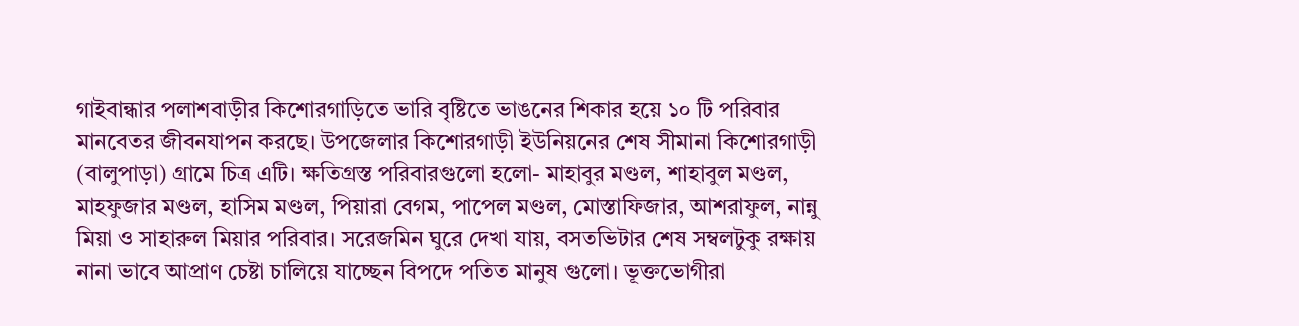গাইবান্ধার পলাশবাড়ীর কিশোরগাড়িতে ভারি বৃষ্টিতে ভাঙনের শিকার হয়ে ১০ টি পরিবার মানবেতর জীবনযাপন করছে। উপজেলার কিশোরগাড়ী ইউনিয়নের শেষ সীমানা কিশোরগাড়ী (বালুপাড়া) গ্রামে চিত্র এটি। ক্ষতিগ্রস্ত পরিবারগুলো হলো- মাহাবুর মণ্ডল, শাহাবুল মণ্ডল, মাহফুজার মণ্ডল, হাসিম মণ্ডল, পিয়ারা বেগম, পাপেল মণ্ডল, মোস্তাফিজার, আশরাফুল, নান্নু মিয়া ও সাহারুল মিয়ার পরিবার। সরেজমিন ঘুরে দেখা যায়, বসতভিটার শেষ সম্বলটুকু রক্ষায় নানা ভাবে আপ্রাণ চেষ্টা চালিয়ে যাচ্ছেন বিপদে পতিত মানুষ গুলো। ভূক্তভোগীরা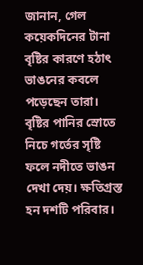জানান, গেল কয়েকদিনের টানা বৃষ্টির কারণে হঠাৎ ভাঙনের কবলে পড়েছেন তারা। বৃষ্টির পানির স্রোতে নিচে গর্তের সৃষ্টি ফলে নদীতে ভাঙন দেখা দেয়। ক্ষতিগ্রস্ত হন দশটি পরিবার।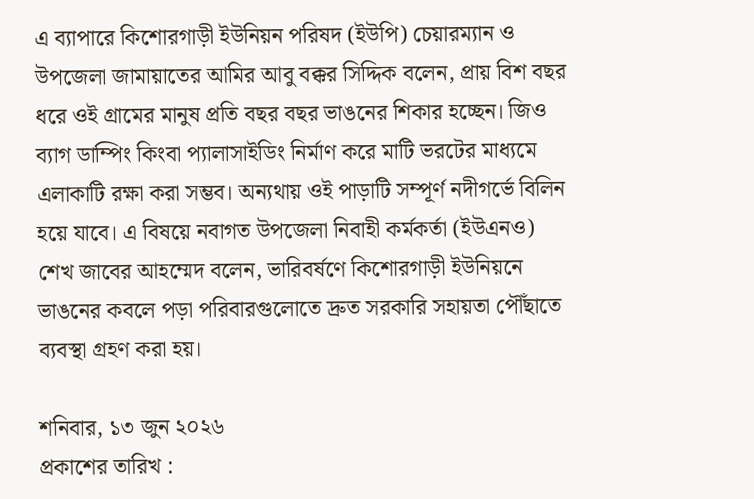এ ব্যাপারে কিশোরগাড়ী ইউনিয়ন পরিষদ (ইউপি) চেয়ারম্যান ও উপজেলা জামায়াতের আমির আবু বক্কর সিদ্দিক বলেন, প্রায় বিশ বছর ধরে ওই গ্রামের মানুষ প্রতি বছর বছর ভাঙনের শিকার হচ্ছেন। জিও ব্যাগ ডাম্পিং কিংবা প্যালাসাইডিং নির্মাণ করে মাটি ভরটের মাধ্যমে এলাকাটি রক্ষা করা সম্ভব। অন্যথায় ওই পাড়াটি সম্পূর্ণ নদীগর্ভে বিলিন হয়ে যাবে। এ বিষয়ে নবাগত উপজেলা নিবাহী কর্মকর্তা (ইউএনও) শেখ জাবের আহম্মেদ বলেন, ভারিবর্ষণে কিশোরগাড়ী ইউনিয়নে ভাঙনের কবলে পড়া পরিবারগুলোতে দ্রুত সরকারি সহায়তা পৌঁছাতে ব্যবস্থা গ্রহণ করা হয়।

শনিবার, ১৩ জুন ২০২৬
প্রকাশের তারিখ :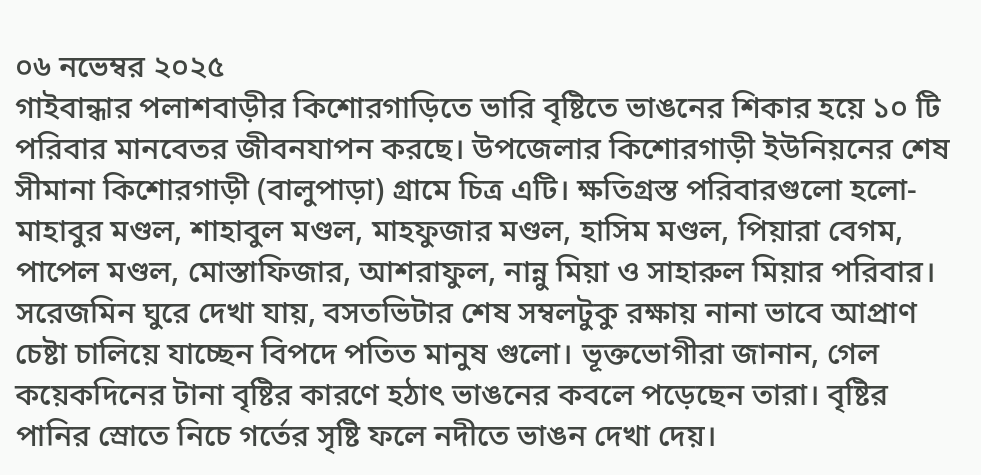০৬ নভেম্বর ২০২৫
গাইবান্ধার পলাশবাড়ীর কিশোরগাড়িতে ভারি বৃষ্টিতে ভাঙনের শিকার হয়ে ১০ টি পরিবার মানবেতর জীবনযাপন করছে। উপজেলার কিশোরগাড়ী ইউনিয়নের শেষ সীমানা কিশোরগাড়ী (বালুপাড়া) গ্রামে চিত্র এটি। ক্ষতিগ্রস্ত পরিবারগুলো হলো- মাহাবুর মণ্ডল, শাহাবুল মণ্ডল, মাহফুজার মণ্ডল, হাসিম মণ্ডল, পিয়ারা বেগম, পাপেল মণ্ডল, মোস্তাফিজার, আশরাফুল, নান্নু মিয়া ও সাহারুল মিয়ার পরিবার। সরেজমিন ঘুরে দেখা যায়, বসতভিটার শেষ সম্বলটুকু রক্ষায় নানা ভাবে আপ্রাণ চেষ্টা চালিয়ে যাচ্ছেন বিপদে পতিত মানুষ গুলো। ভূক্তভোগীরা জানান, গেল কয়েকদিনের টানা বৃষ্টির কারণে হঠাৎ ভাঙনের কবলে পড়েছেন তারা। বৃষ্টির পানির স্রোতে নিচে গর্তের সৃষ্টি ফলে নদীতে ভাঙন দেখা দেয়।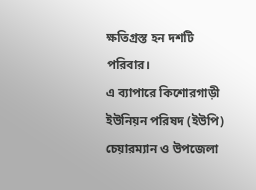ক্ষতিগ্রস্ত হন দশটি পরিবার।
এ ব্যাপারে কিশোরগাড়ী ইউনিয়ন পরিষদ (ইউপি) চেয়ারম্যান ও উপজেলা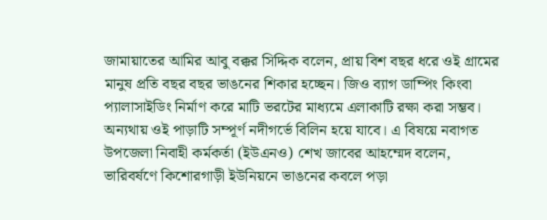জামায়াতের আমির আবু বক্কর সিদ্দিক বলেন, প্রায় বিশ বছর ধরে ওই গ্রামের মানুষ প্রতি বছর বছর ভাঙনের শিকার হচ্ছেন। জিও ব্যাগ ডাম্পিং কিংবা প্যালাসাইডিং নির্মাণ করে মাটি ভরটের মাধ্যমে এলাকাটি রক্ষা করা সম্ভব। অন্যথায় ওই পাড়াটি সম্পূর্ণ নদীগর্ভে বিলিন হয়ে যাবে। এ বিষয়ে নবাগত উপজেলা নিবাহী কর্মকর্তা (ইউএনও) শেখ জাবের আহম্মেদ বলেন, ভারিবর্ষণে কিশোরগাড়ী ইউনিয়নে ভাঙনের কবলে পড়া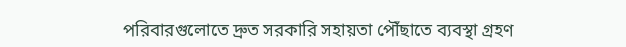পরিবারগুলোতে দ্রুত সরকারি সহায়তা পৌঁছাতে ব্যবস্থা গ্রহণ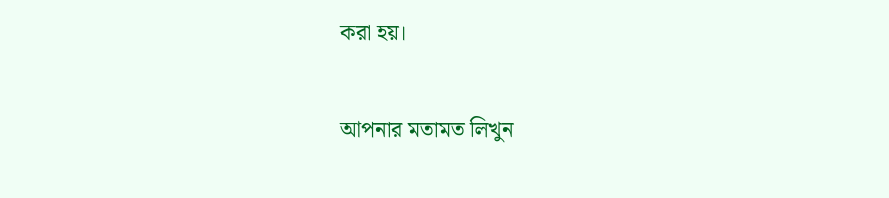করা হয়।

আপনার মতামত লিখুন